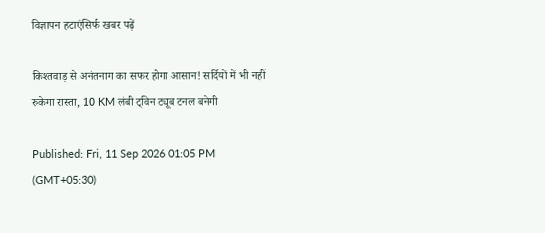विज्ञापन हटाएंसिर्फ खबर पढ़ें

किश्तवाड़ से अनंतनाग का सफर होगा आसान! सर्दियों में भी नहीं रुकेगा रास्ता, 10 KM लंबी ट्विन ट्यूब टनल बनेगी

Published: Fri, 11 Sep 2026 01:05 PM (GMT+05:30)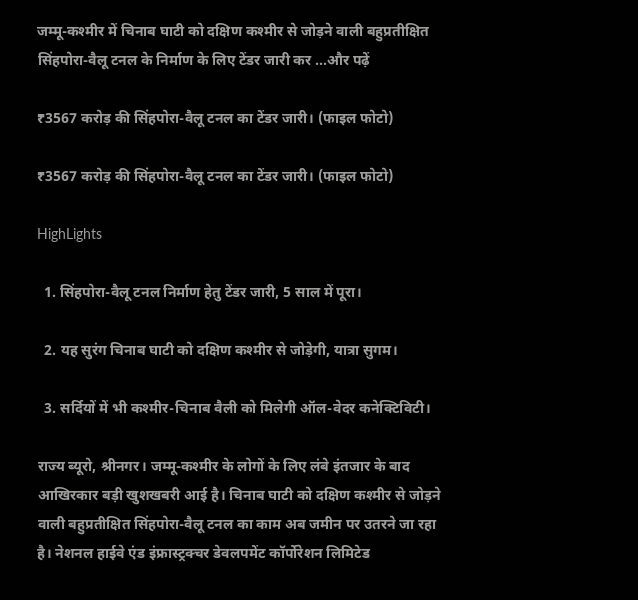जम्मू-कश्मीर में चिनाब घाटी को दक्षिण कश्मीर से जोड़ने वाली बहुप्रतीक्षित सिंहपोरा-वैलू टनल के निर्माण के लिए टेंडर जारी कर ...और पढ़ें

₹3567 करोड़ की सिंहपोरा-वैलू टनल का टेंडर जारी। (फाइल फोटो)

₹3567 करोड़ की सिंहपोरा-वैलू टनल का टेंडर जारी। (फाइल फोटो)

HighLights

  1. सिंहपोरा-वैलू टनल निर्माण हेतु टेंडर जारी, 5 साल में पूरा।

  2. यह सुरंग चिनाब घाटी को दक्षिण कश्मीर से जोड़ेगी, यात्रा सुगम।

  3. सर्दियों में भी कश्मीर-चिनाब वैली को मिलेगी ऑल-वेदर कनेक्टिविटी।

राज्य ब्यूरो, श्रीनगर। जम्मू-कश्मीर के लोगों के लिए लंबे इंतजार के बाद आखिरकार बड़ी खुशखबरी आई है। चिनाब घाटी को दक्षिण कश्मीर से जोड़ने वाली बहुप्रतीक्षित सिंहपोरा-वैलू टनल का काम अब जमीन पर उतरने जा रहा है। नेशनल हाईवे एंड इंफ्रास्ट्रक्चर डेवलपमेंट कॉर्पोरेशन लिमिटेड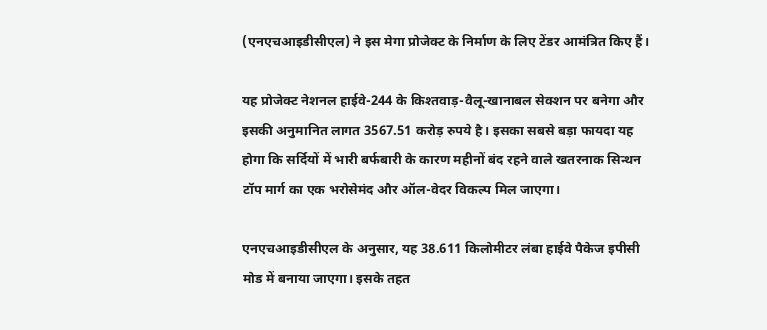(एनएचआइडीसीएल) ने इस मेगा प्रोजेक्ट के निर्माण के लिए टेंडर आमंत्रित किए हैं।

यह प्रोजेक्ट नेशनल हाईवे-244 के किश्तवाड़-वैलू-खानाबल सेक्शन पर बनेगा और इसकी अनुमानित लागत 3567.51 करोड़ रुपये है। इसका सबसे बड़ा फायदा यह होगा कि सर्दियों में भारी बर्फबारी के कारण महीनों बंद रहने वाले खतरनाक सिन्थन टॉप मार्ग का एक भरोसेमंद और ऑल-वेदर विकल्प मिल जाएगा।

एनएचआइडीसीएल के अनुसार, यह 38.611 किलोमीटर लंबा हाईवे पैकेज इपीसी मोड में बनाया जाएगा। इसके तहत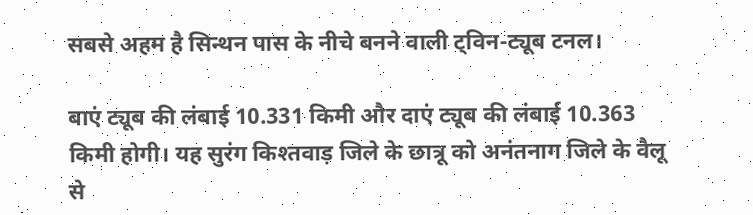सबसे अहम है सिन्थन पास के नीचे बनने वाली ट्विन-ट्यूब टनल।

बाएं ट्यूब की लंबाई 10.331 किमी और दाएं ट्यूब की लंबाई 10.363 किमी होगी। यह सुरंग किश्तवाड़ जिले के छात्रू को अनंतनाग जिले के वैलू से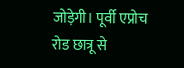जोड़ेगी। पूर्वी एप्रोच रोड छात्रू से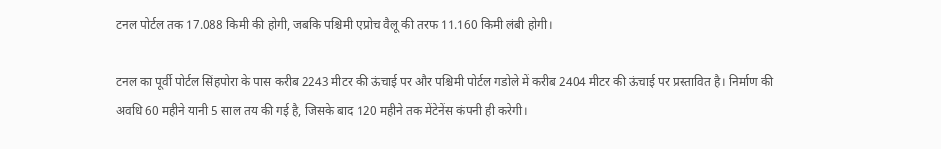टनल पोर्टल तक 17.088 किमी की होगी, जबकि पश्चिमी एप्रोच वैलू की तरफ 11.160 किमी लंबी होगी।

टनल का पूर्वी पोर्टल सिंहपोरा के पास करीब 2243 मीटर की ऊंचाई पर और पश्चिमी पोर्टल गडोले में करीब 2404 मीटर की ऊंचाई पर प्रस्तावित है। निर्माण की अवधि 60 महीने यानी 5 साल तय की गई है, जिसके बाद 120 महीने तक मेंटेनेंस कंपनी ही करेगी।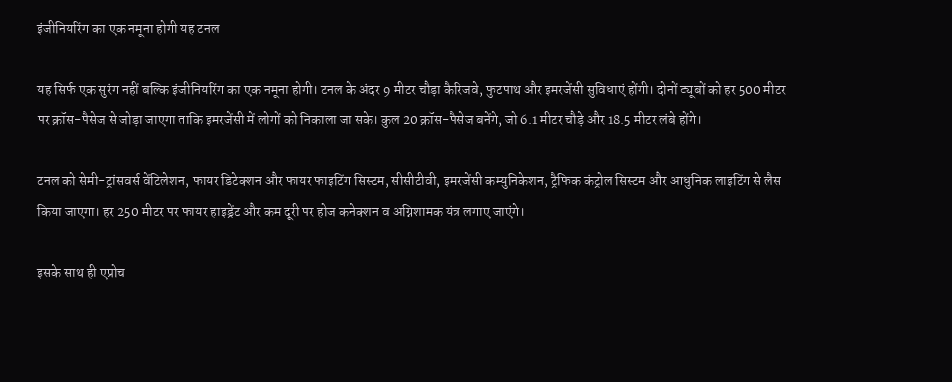इंजीनियरिंग का एक नमूना होगी यह टनल

यह सिर्फ एक सुरंग नहीं बल्कि इंजीनियरिंग का एक नमूना होगी। टनल के अंदर 9 मीटर चौड़ा कैरिजवे, फुटपाथ और इमरजेंसी सुविधाएं होंगी। दोनों ट्यूबों को हर 500 मीटर पर क्रॉस-पैसेज से जोड़ा जाएगा ताकि इमरजेंसी में लोगों को निकाला जा सके। कुल 20 क्रॉस-पैसेज बनेंगे, जो 6.1 मीटर चौड़े और 18.5 मीटर लंबे होंगे।

टनल को सेमी-ट्रांसवर्स वेंटिलेशन, फायर डिटेक्शन और फायर फाइटिंग सिस्टम, सीसीटीवी, इमरजेंसी कम्युनिकेशन, ट्रैफिक कंट्रोल सिस्टम और आधुनिक लाइटिंग से लैस किया जाएगा। हर 250 मीटर पर फायर हाइड्रेंट और कम दूरी पर होज कनेक्शन व अग्निशामक यंत्र लगाए जाएंगे।

इसके साथ ही एप्रोच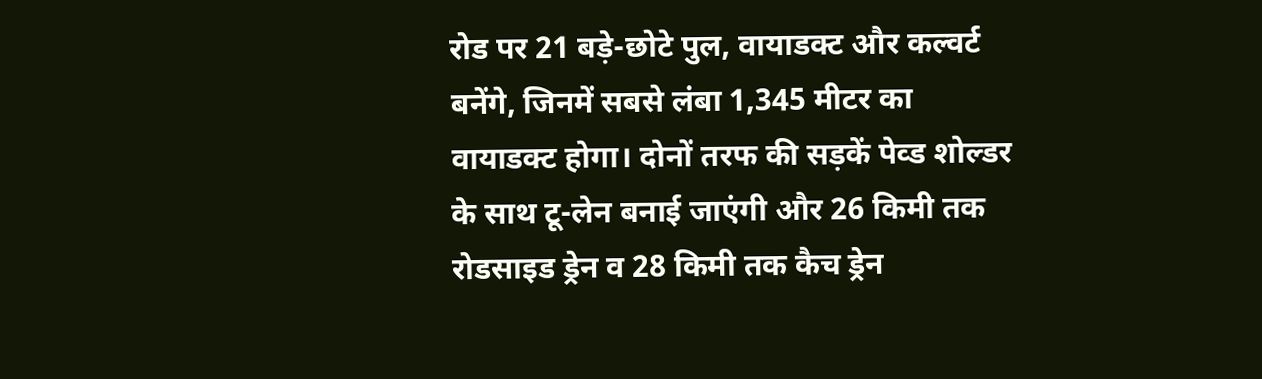रोड पर 21 बड़े-छोटे पुल, वायाडक्ट और कल्वर्ट बनेंगे, जिनमें सबसे लंबा 1,345 मीटर का वायाडक्ट होगा। दोनों तरफ की सड़कें पेव्ड शोल्डर के साथ टू-लेन बनाई जाएंगी और 26 किमी तक रोडसाइड ड्रेन व 28 किमी तक कैच ड्रेन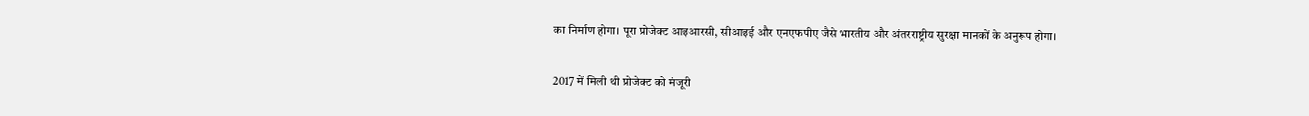का निर्माण होगा। पूरा प्रोजेक्ट आइआरसी, सीआइई और एनएफपीए जैसे भारतीय और अंतरराष्ट्रीय सुरक्षा मानकों के अनुरूप होगा।

2017 में मिली थी प्रोजेक्ट को मंजूरी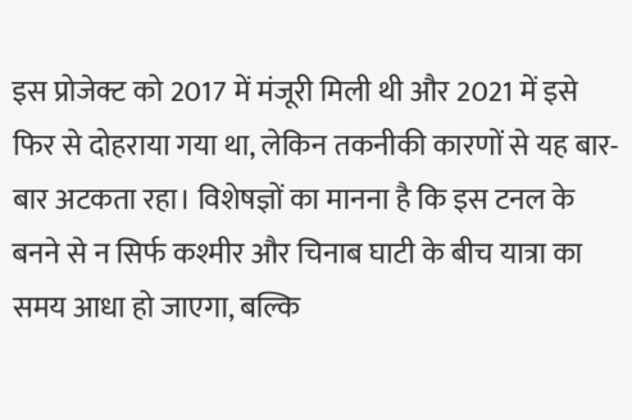इस प्रोजेक्ट को 2017 में मंजूरी मिली थी और 2021 में इसे फिर से दोहराया गया था, लेकिन तकनीकी कारणों से यह बार-बार अटकता रहा। विशेषज्ञों का मानना है कि इस टनल के बनने से न सिर्फ कश्मीर और चिनाब घाटी के बीच यात्रा का समय आधा हो जाएगा, बल्कि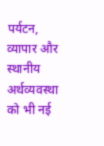पर्यटन, व्यापार और स्थानीय अर्थव्यवस्था को भी नई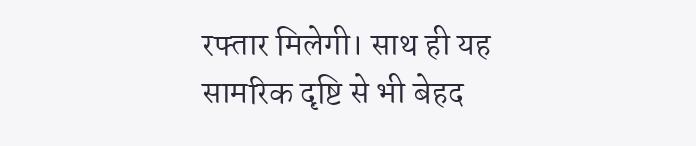रफ्तार मिलेगी। साथ ही यह सामरिक दृष्टि से भी बेहद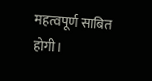महत्वपूर्ण साबित होगी।